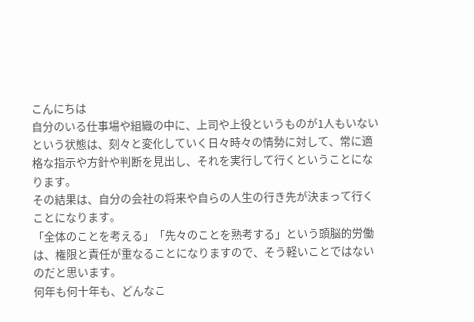こんにちは
自分のいる仕事場や組織の中に、上司や上役というものが1人もいないという状態は、刻々と変化していく日々時々の情勢に対して、常に適格な指示や方針や判断を見出し、それを実行して行くということになります。
その結果は、自分の会社の将来や自らの人生の行き先が決まって行くことになります。
「全体のことを考える」「先々のことを熟考する」という頭脳的労働は、権限と責任が重なることになりますので、そう軽いことではないのだと思います。
何年も何十年も、どんなこ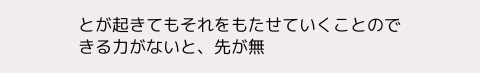とが起きてもそれをもたせていくことのできる力がないと、先が無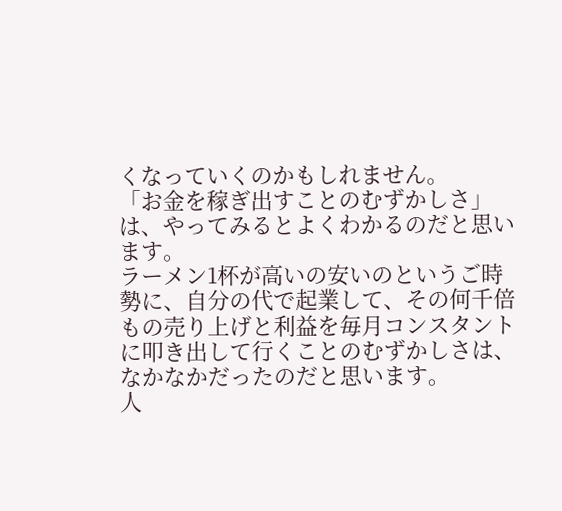くなっていくのかもしれません。
「お金を稼ぎ出すことのむずかしさ」は、やってみるとよくわかるのだと思います。
ラーメン1杯が高いの安いのというご時勢に、自分の代で起業して、その何千倍もの売り上げと利益を毎月コンスタントに叩き出して行くことのむずかしさは、なかなかだったのだと思います。
人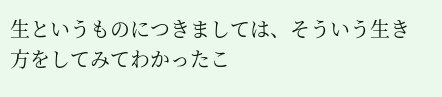生というものにつきましては、そういう生き方をしてみてわかったこ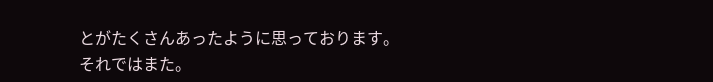とがたくさんあったように思っております。
それではまた。